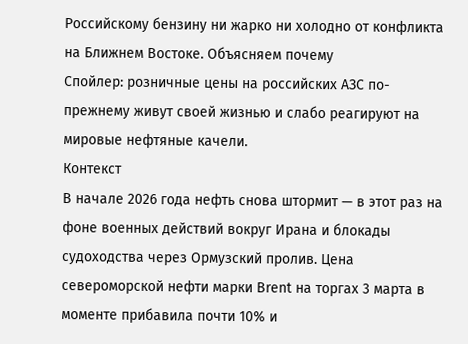Российскому бензину ни жарко ни холодно от конфликта на Ближнем Востоке. Объясняем почему
Спойлер: розничные цены на российских АЗС по-прежнему живут своей жизнью и слабо реагируют на мировые нефтяные качели.
Контекст
В начале 2026 года нефть снова штормит — в этот раз на фоне военных действий вокруг Ирана и блокады судоходства через Ормузский пролив. Цена североморской нефти марки Brent на торгах 3 марта в моменте прибавила почти 10% и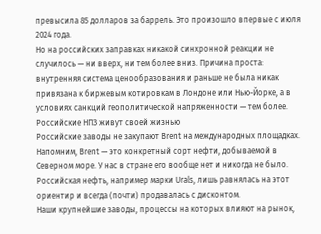превысила 85 долларов за баррель. Это произошло впервые с июля 2024 года.
Но на российских заправках никакой синхронной реакции не случилось — ни вверх, ни тем более вниз. Причина проста: внутренняя система ценообразования и раньше не была никак привязана к биржевым котировкам в Лондоне или Нью-Йорке, а в условиях санкций геополитической напряженности — тем более.
Российские НПЗ живут своей жизнью
Российские заводы не закупают Brent на международных площадках. Напомним, Brent — это конкретный сорт нефти, добываемой в Северном море. У нас в стране его вообще нет и никогда не было. Российская нефть, например марки Urals, лишь равнялась на этот ориентир и всегда (почти) продавалась с дисконтом.
Наши крупнейшие заводы, процессы на которых влияют на рынок,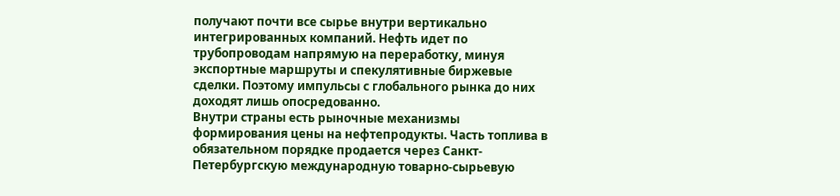получают почти все сырье внутри вертикально интегрированных компаний. Нефть идет по трубопроводам напрямую на переработку, минуя экспортные маршруты и спекулятивные биржевые сделки. Поэтому импульсы с глобального рынка до них доходят лишь опосредованно.
Внутри страны есть рыночные механизмы формирования цены на нефтепродукты. Часть топлива в обязательном порядке продается через Санкт-Петербургскую международную товарно-сырьевую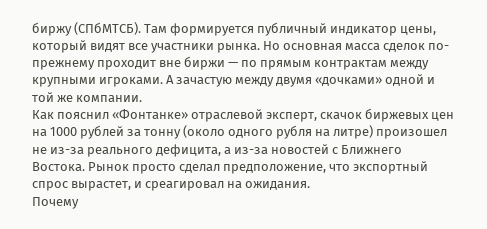биржу (СПбМТСБ). Там формируется публичный индикатор цены, который видят все участники рынка. Но основная масса сделок по-прежнему проходит вне биржи — по прямым контрактам между крупными игроками. А зачастую между двумя «дочками» одной и той же компании.
Как пояснил «Фонтанке» отраслевой эксперт, скачок биржевых цен на 1000 рублей за тонну (около одного рубля на литре) произошел не из-за реального дефицита, а из-за новостей с Ближнего Востока. Рынок просто сделал предположение, что экспортный спрос вырастет, и среагировал на ожидания.
Почему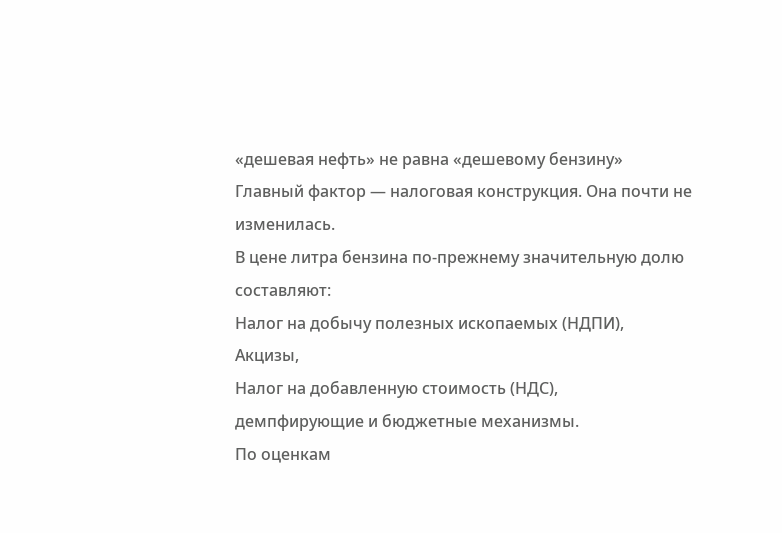«дешевая нефть» не равна «дешевому бензину»
Главный фактор — налоговая конструкция. Она почти не изменилась.
В цене литра бензина по-прежнему значительную долю составляют:
Налог на добычу полезных ископаемых (НДПИ),
Акцизы,
Налог на добавленную стоимость (НДС),
демпфирующие и бюджетные механизмы.
По оценкам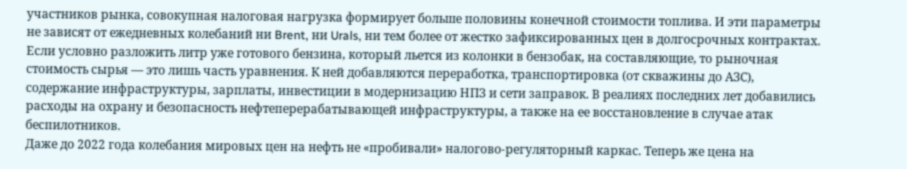участников рынка, совокупная налоговая нагрузка формирует больше половины конечной стоимости топлива. И эти параметры не зависят от ежедневных колебаний ни Brent, ни Urals, ни тем более от жестко зафиксированных цен в долгосрочных контрактах.
Если условно разложить литр уже готового бензина, который льется из колонки в бензобак, на составляющие, то рыночная стоимость сырья — это лишь часть уравнения. К ней добавляются переработка, транспортировка (от скважины до АЗС), содержание инфраструктуры, зарплаты, инвестиции в модернизацию НПЗ и сети заправок. В реалиях последних лет добавились расходы на охрану и безопасность нефтеперерабатывающей инфраструктуры, а также на ее восстановление в случае атак беспилотников.
Даже до 2022 года колебания мировых цен на нефть не «пробивали» налогово-регуляторный каркас. Теперь же цена на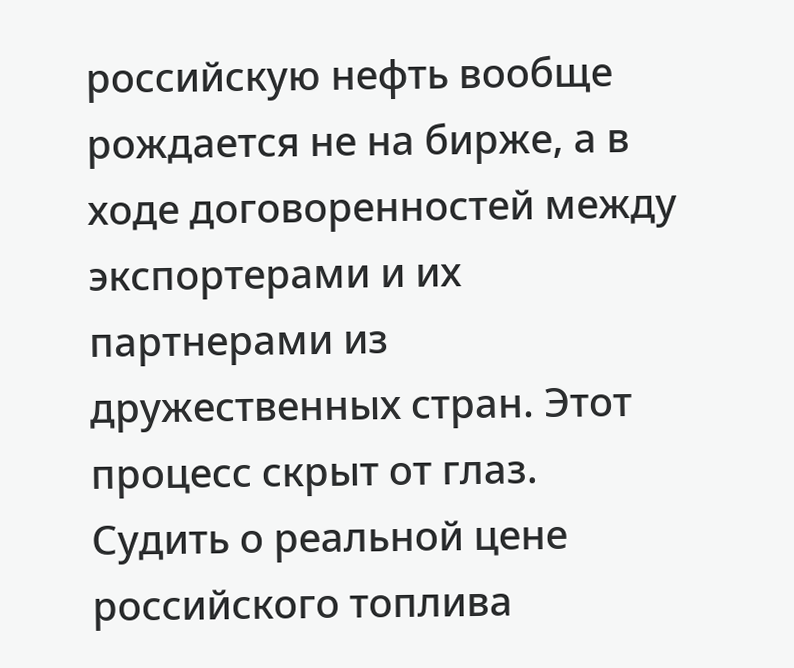российскую нефть вообще рождается не на бирже, а в ходе договоренностей между экспортерами и их партнерами из дружественных стран. Этот процесс скрыт от глаз.
Судить о реальной цене российского топлива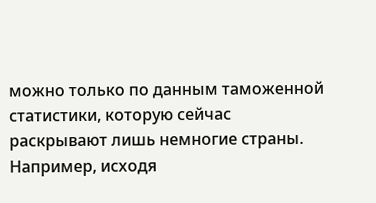можно только по данным таможенной статистики, которую сейчас раскрывают лишь немногие страны. Например, исходя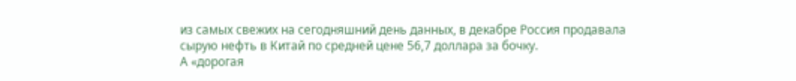из самых свежих на сегодняшний день данных, в декабре Россия продавала сырую нефть в Китай по средней цене 56,7 доллара за бочку.
А «дорогая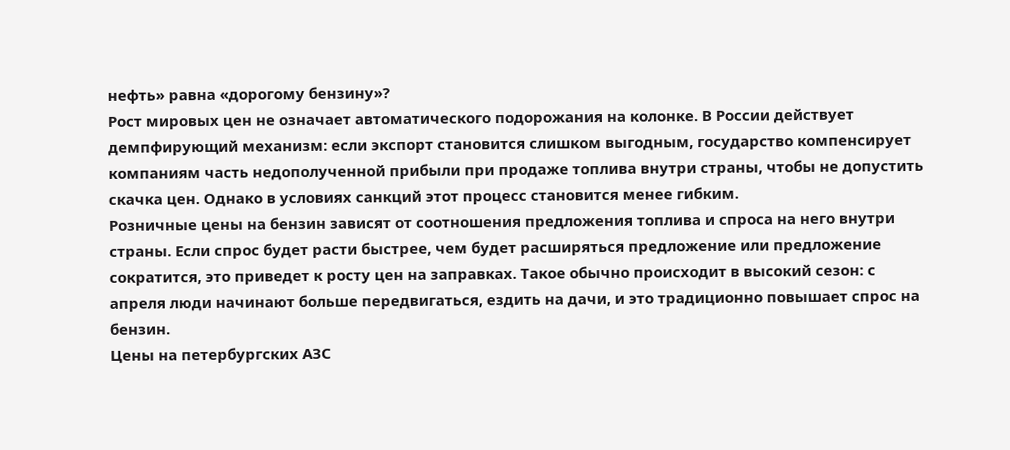нефть» равна «дорогому бензину»?
Рост мировых цен не означает автоматического подорожания на колонке. В России действует демпфирующий механизм: если экспорт становится слишком выгодным, государство компенсирует компаниям часть недополученной прибыли при продаже топлива внутри страны, чтобы не допустить скачка цен. Однако в условиях санкций этот процесс становится менее гибким.
Розничные цены на бензин зависят от соотношения предложения топлива и спроса на него внутри страны. Если спрос будет расти быстрее, чем будет расширяться предложение или предложение сократится, это приведет к росту цен на заправках. Такое обычно происходит в высокий сезон: с апреля люди начинают больше передвигаться, ездить на дачи, и это традиционно повышает спрос на бензин.
Цены на петербургских АЗС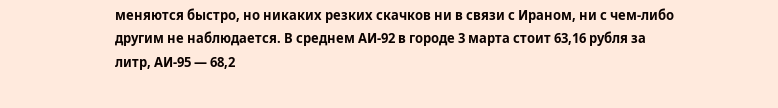меняются быстро, но никаких резких скачков ни в связи с Ираном, ни с чем-либо другим не наблюдается. В среднем АИ-92 в городе 3 марта стоит 63,16 рубля за литр, АИ-95 — 68,2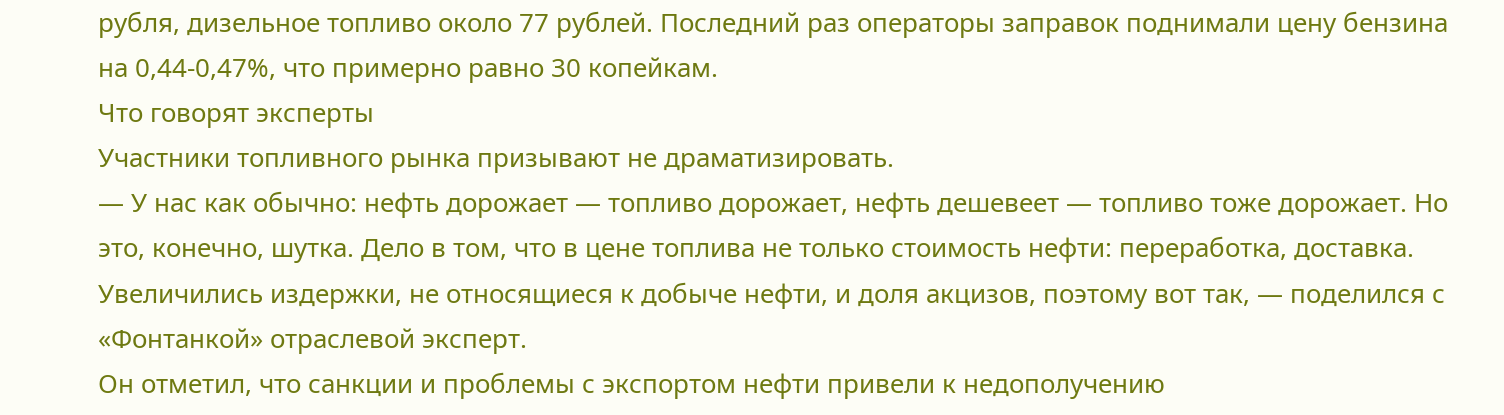рубля, дизельное топливо около 77 рублей. Последний раз операторы заправок поднимали цену бензина на 0,44-0,47%, что примерно равно 30 копейкам.
Что говорят эксперты
Участники топливного рынка призывают не драматизировать.
— У нас как обычно: нефть дорожает — топливо дорожает, нефть дешевеет — топливо тоже дорожает. Но это, конечно, шутка. Дело в том, что в цене топлива не только стоимость нефти: переработка, доставка. Увеличились издержки, не относящиеся к добыче нефти, и доля акцизов, поэтому вот так, — поделился с «Фонтанкой» отраслевой эксперт.
Он отметил, что санкции и проблемы с экспортом нефти привели к недополучению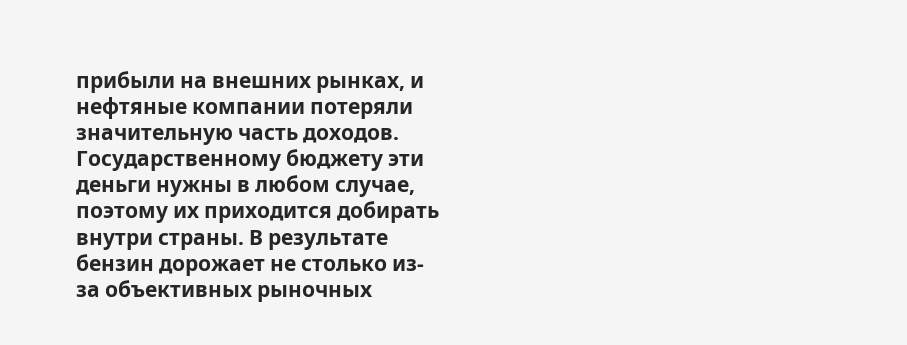прибыли на внешних рынках, и нефтяные компании потеряли значительную часть доходов. Государственному бюджету эти деньги нужны в любом случае, поэтому их приходится добирать внутри страны. В результате бензин дорожает не столько из-за объективных рыночных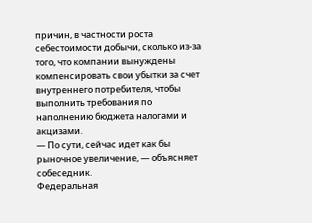причин, в частности роста себестоимости добычи, сколько из-за того, что компании вынуждены компенсировать свои убытки за счет внутреннего потребителя, чтобы выполнить требования по наполнению бюджета налогами и акцизами.
— По сути, сейчас идет как бы рыночное увеличение, — объясняет собеседник.
Федеральная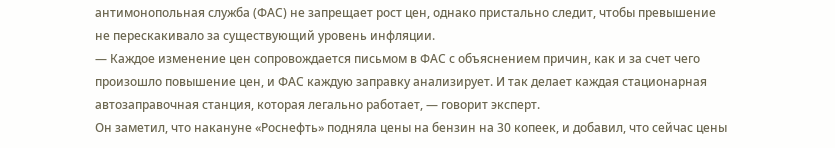антимонопольная служба (ФАС) не запрещает рост цен, однако пристально следит, чтобы превышение не перескакивало за существующий уровень инфляции.
— Каждое изменение цен сопровождается письмом в ФАС с объяснением причин, как и за счет чего произошло повышение цен, и ФАС каждую заправку анализирует. И так делает каждая стационарная автозаправочная станция, которая легально работает, — говорит эксперт.
Он заметил, что накануне «Роснефть» подняла цены на бензин на 30 копеек, и добавил, что сейчас цены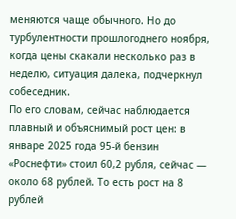меняются чаще обычного. Но до турбулентности прошлогоднего ноября, когда цены скакали несколько раз в неделю, ситуация далека, подчеркнул собеседник.
По его словам, сейчас наблюдается плавный и объяснимый рост цен: в январе 2025 года 95-й бензин «Роснефти» стоил 60,2 рубля, сейчас — около 68 рублей. То есть рост на 8 рублей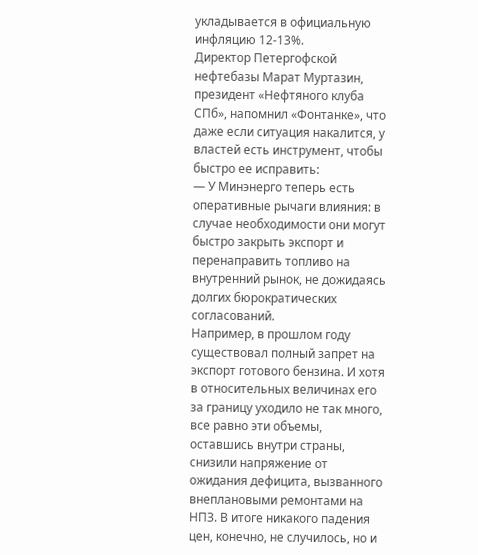укладывается в официальную инфляцию 12-13%.
Директор Петергофской нефтебазы Марат Муртазин, президент «Нефтяного клуба СПб», напомнил «Фонтанке», что даже если ситуация накалится, у властей есть инструмент, чтобы быстро ее исправить:
— У Минэнерго теперь есть оперативные рычаги влияния: в случае необходимости они могут быстро закрыть экспорт и перенаправить топливо на внутренний рынок, не дожидаясь долгих бюрократических согласований.
Например, в прошлом году существовал полный запрет на экспорт готового бензина. И хотя в относительных величинах его за границу уходило не так много, все равно эти объемы, оставшись внутри страны, снизили напряжение от ожидания дефицита, вызванного внеплановыми ремонтами на НПЗ. В итоге никакого падения цен, конечно, не случилось, но и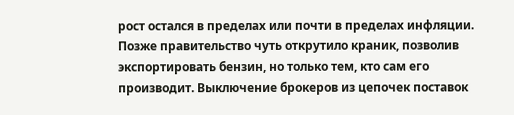рост остался в пределах или почти в пределах инфляции.
Позже правительство чуть открутило краник, позволив экспортировать бензин, но только тем, кто сам его производит. Выключение брокеров из цепочек поставок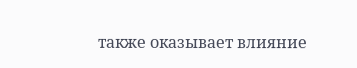также оказывает влияние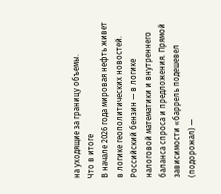на уходящие за границу объемы.
Что в итоге
В начале 2026 года мировая нефть живет в логике геополитических новостей. Российский бензин — в логике налоговой математики и внутреннего баланса спроса и предложения. Прямой зависимости «баррель подешевел (подорожал) —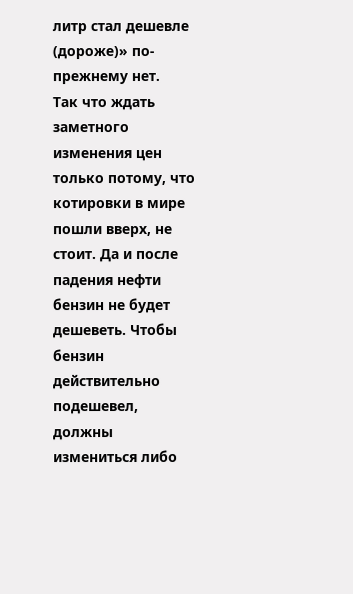литр стал дешевле (дороже)» по-прежнему нет.
Так что ждать заметного изменения цен только потому, что котировки в мире пошли вверх, не стоит. Да и после падения нефти бензин не будет дешеветь. Чтобы бензин действительно подешевел, должны измениться либо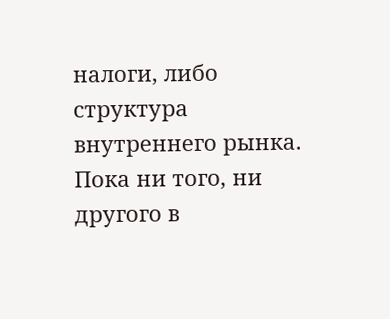налоги, либо структура внутреннего рынка. Пока ни того, ни другого в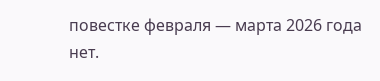повестке февраля — марта 2026 года нет.